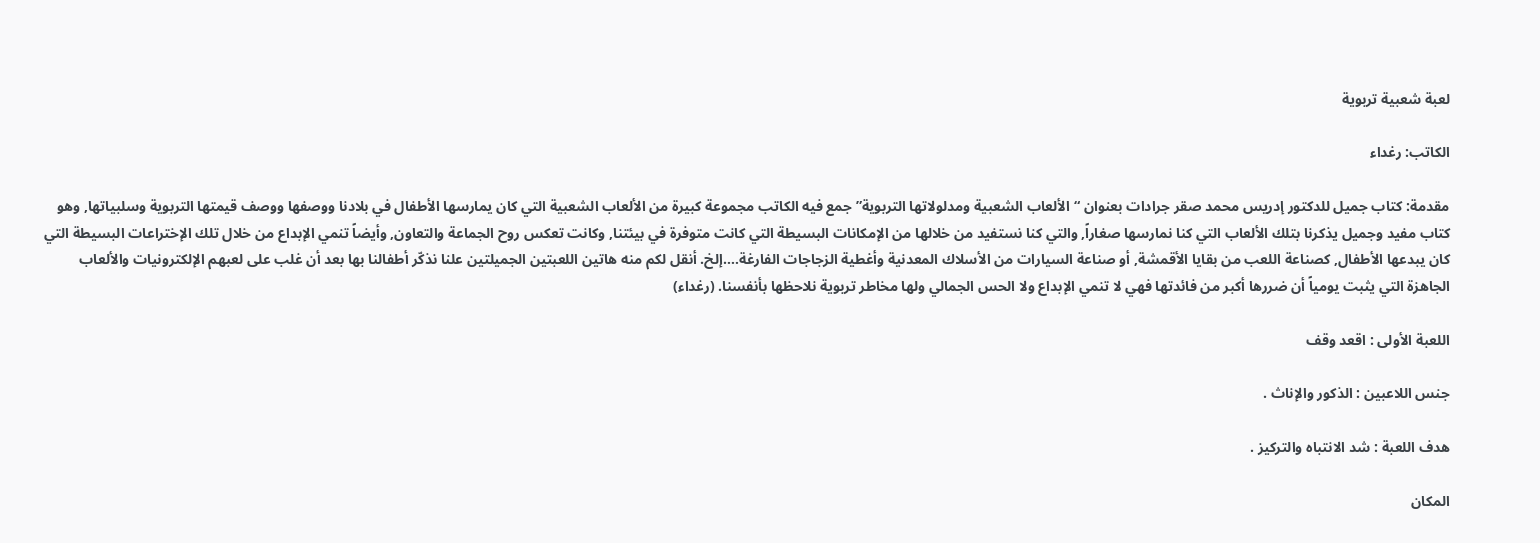لعبة شعبية تربوية

الكاتب: رغداء

مقدمة: كتاب جميل للدكتور إدريس محمد صقر جرادات بعنوان “الألعاب الشعبية ومدلولاتها التربوية” جمع فيه الكاتب مجموعة كبيرة من الألعاب الشعبية التي كان يمارسها الأطفال في بلادنا ووصفها ووصف قيمتها التربوية وسلبياتها, وهو كتاب مفيد وجميل يذكرنا بتلك الألعاب التي كنا نمارسها صغاراً, والتي كنا نستفيد من خلالها من الإمكانات البسيطة التي كانت متوفرة في بيئتنا, وكانت تعكس روح الجماعة والتعاون, وأيضاً تنمي الإبداع من خلال تلك الإختراعات البسيطة التي كان يبدعها الأطفال, كصناعة اللعب من بقايا الأقمشة, أو صناعة السيارات من الأسلاك المعدنية وأغطية الزجاجات الفارغة….إلخ. أنقل لكم منه هاتين اللعبتين الجميلتين علنا نذكّر أطفالنا بها بعد أن غلب على لعبهم الإلكترونيات والألعاب الجاهزة التي يثبت يومياً أن ضررها أكبر من فائدتها فهي لا تنمي الإبداع ولا الحس الجمالي ولها مخاطر تربوية نلاحظها بأنفسنا. (رغداء)

اللعبة الأولى : اقعد وقف

جنس اللاعبين : الذكور والإناث .

هدف اللعبة : شد الانتباه والتركيز .

المكان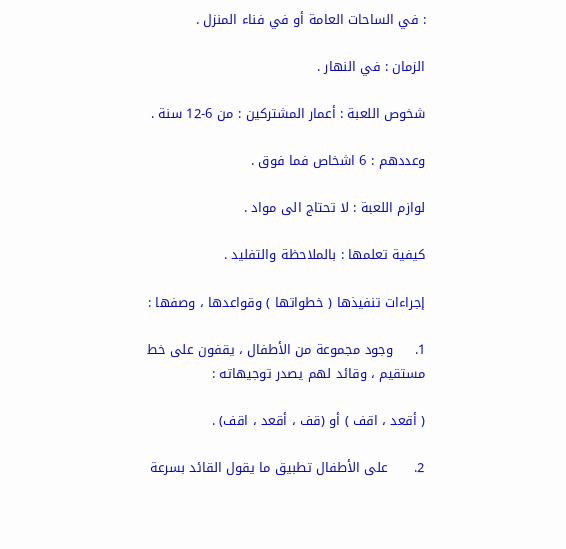: في الساحات العامة أو في فناء المنزل .

الزمان : في النهار .

شخوص اللعبة : أعمار المشتركين : من 6-12 سنة .

وعددهم : 6 اشخاص فما فوق .

لوازم اللعبة : لا تحتاج الى مواد .

كيفية تعلمها : بالملاحظة والتفليد .

إجراءات تنفيذها ( خطواتها ) وقواعدها ، وصفها :

1.     وجود مجموعة من الأطفال ، يقفون على خط مستقيم ، وقائد لهم يصدر توجيهاته :

( أقعد ، اقف ) أو (قف ، أقعد ، اقف) .

2.      على الأطفال تطبيق ما يقول القائد بسرعة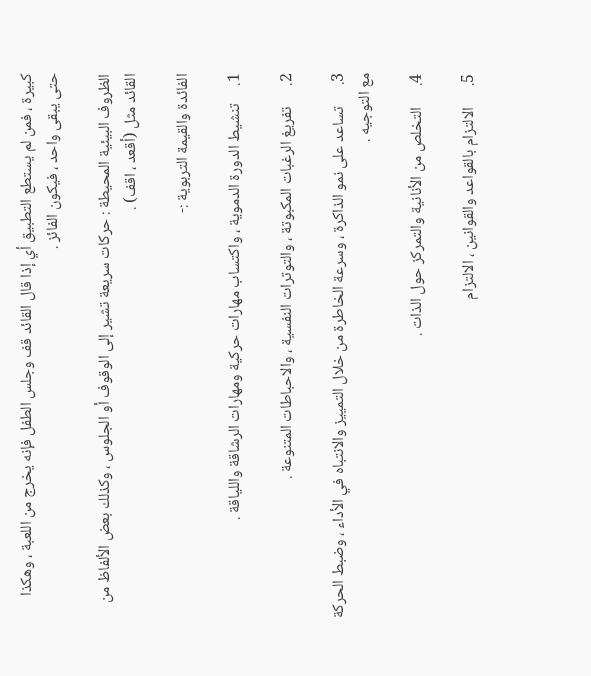كبيرة ، فمن لم يستطع التطبيق أي إذا قال القائد قف وجلس الطفل فإنه يخرج من اللعبة ، وهكذا حتى يبقى واحد ، فيكون الفائز .

الظروف البيئية المحيطة : حركات سريعة تشير إلى الوقوف أو الجلوس ، وكذلك بعض الألفاظ من القائد مثل (أقعد ، اقف) .

الفائدة والقيمة التربوية :-

1.     تنشيط الدورة الدموية ، واكتساب مهارات حركية ومهارات الرشاقة واللياقة .

2.      تفريغ الرغبات المكبوتة ، والتوترات النفسية ، والاحباطات المتنوعة .

3.      تساعد على نمو الذاكرة ، وسرعة الخاطرة من خلال التمييز والانتباه في الأداء ، وضبط الحركة مع التوجيه .

4.      التخلص من الأنانية والتمركز حول الذات .

5.      الالتزام بالقواعد والقوانين ، الالتزام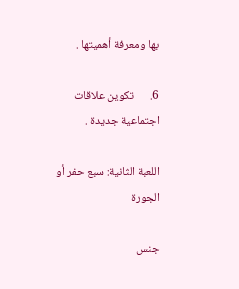بها ومعرفة أهميتها .

6.      تكوين علاقات اجتماعية جديدة .

اللعبة الثانية: سبع حفر أو الجورة

جنس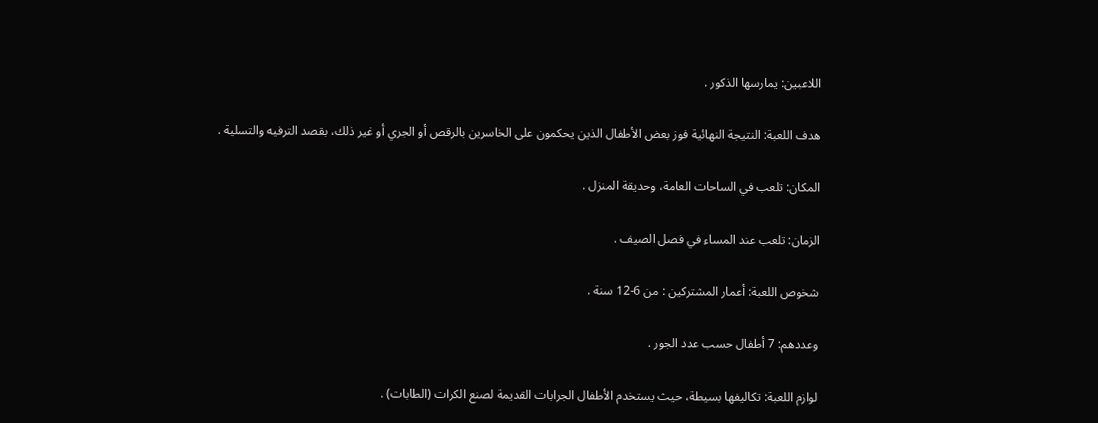اللاعبين: يمارسها الذكور .

هدف اللعبة: النتيجة النهائية فوز بعض الأطفال الذين يحكمون على الخاسرين بالرقص أو الجري أو غير ذلك، بقصد الترفيه والتسلية .

المكان: تلعب في الساحات العامة، وحديقة المنزل .

الزمان: تلعب عند المساء في فصل الصيف .

شخوص اللعبة: أعمار المشتركين : من 6-12 سنة .

وعددهم: 7 أطفال حسب عدد الجور .

لوازم اللعبة: تكاليفها بسيطة، حيث يستخدم الأطفال الجرابات القديمة لصنع الكرات (الطابات) .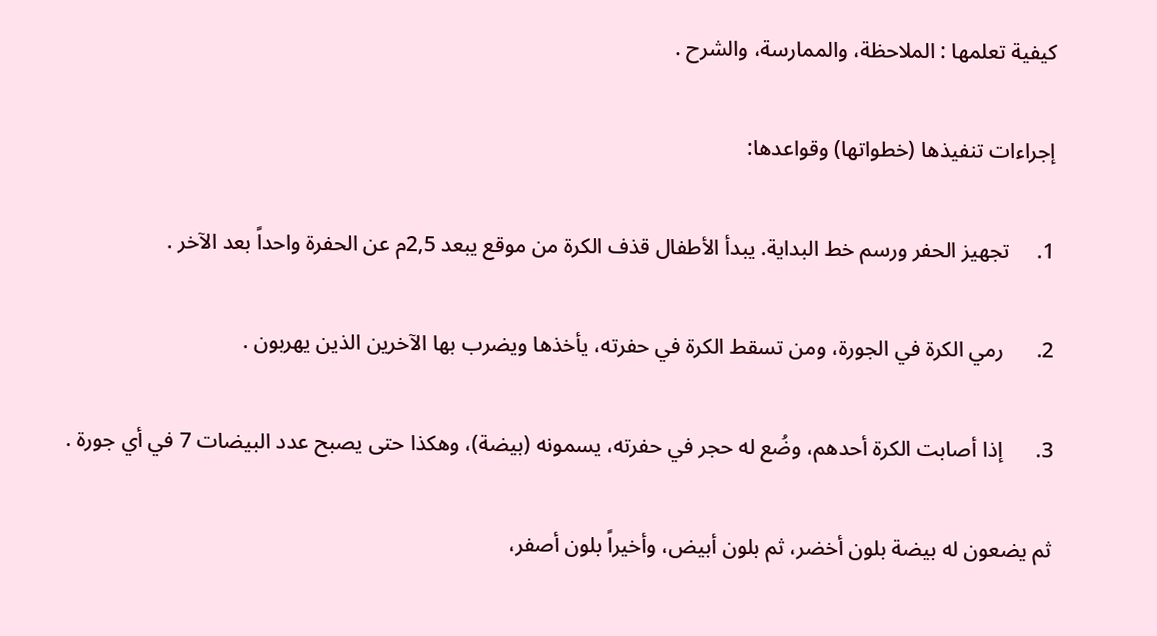كيفية تعلمها : الملاحظة، والممارسة، والشرح .

إجراءات تنفيذها (خطواتها) وقواعدها:

1.     تجهيز الحفر ورسم خط البداية. يبدأ الأطفال قذف الكرة من موقع يبعد 2,5م عن الحفرة واحداً بعد الآخر .

2.      رمي الكرة في الجورة، ومن تسقط الكرة في حفرته، يأخذها ويضرب بها الآخرين الذين يهربون .

3.      إذا أصابت الكرة أحدهم، وضُع له حجر في حفرته، يسمونه (بيضة)، وهكذا حتى يصبح عدد البيضات 7 في أي جورة .

ثم يضعون له بيضة بلون أخضر، ثم بلون أبيض، وأخيراً بلون أصفر،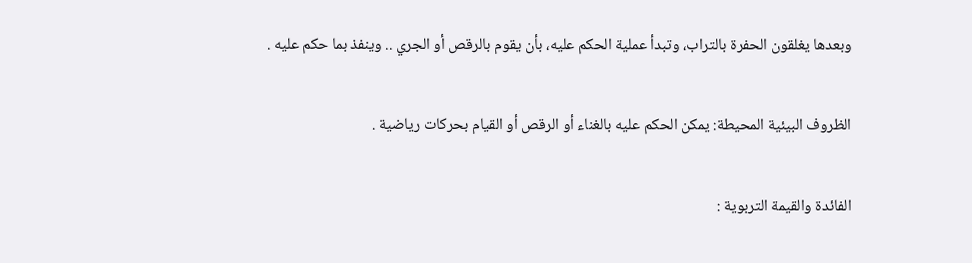وبعدها يغلقون الحفرة بالتراب، وتبدأ عملية الحكم عليه، بأن يقوم بالرقص أو الجري .. وينفذ بما حكم عليه .

الظروف البيئية المحيطة: يمكن الحكم عليه بالغناء أو الرقص أو القيام بحركات رياضية .

الفائدة والقيمة التربوية :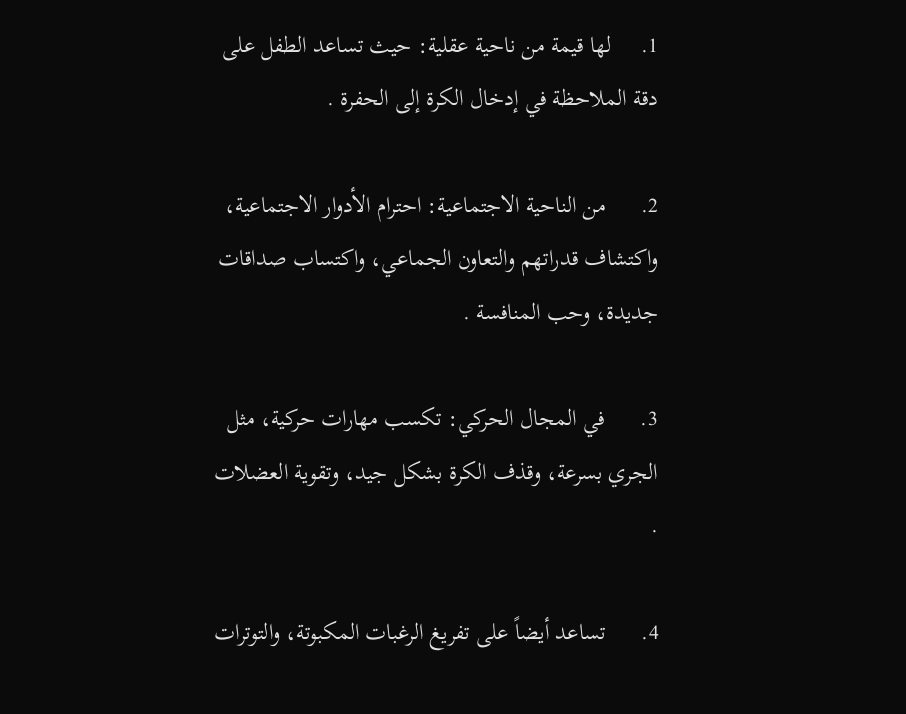1.     لها قيمة من ناحية عقلية: حيث تساعد الطفل على دقة الملاحظة في إدخال الكرة إلى الحفرة .

2.      من الناحية الاجتماعية: احترام الأدوار الاجتماعية، واكتشاف قدراتهم والتعاون الجماعي، واكتساب صداقات جديدة، وحب المنافسة .

3.      في المجال الحركي: تكسب مهارات حركية، مثل الجري بسرعة، وقذف الكرة بشكل جيد، وتقوية العضلات .

4.      تساعد أيضاً على تفريغ الرغبات المكبوتة، والتوترات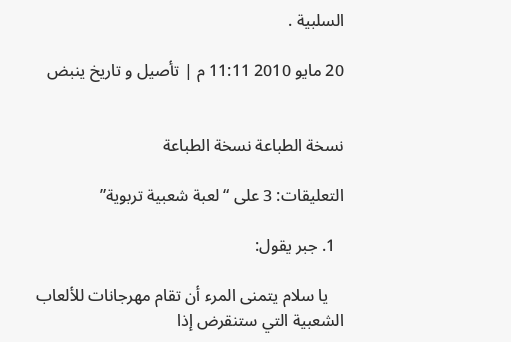السلبية .

20 مايو 2010 11:11 م | تأصيل و تاريخ ينبض


نسخة الطباعة نسخة الطباعة

التعليقات: 3 على “لعبة شعبية تربوية”

  1. جبر يقول:

    يا سلام يتمنى المرء أن تقام مهرجانات للألعاب الشعبية التي ستنقرض إذا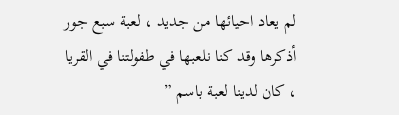لم يعاد احيائها من جديد ، لعبة سبع جور أذكرها وقد كنا نلعبها في طفولتنا في القريا ، كان لدينا لعبة باسم ”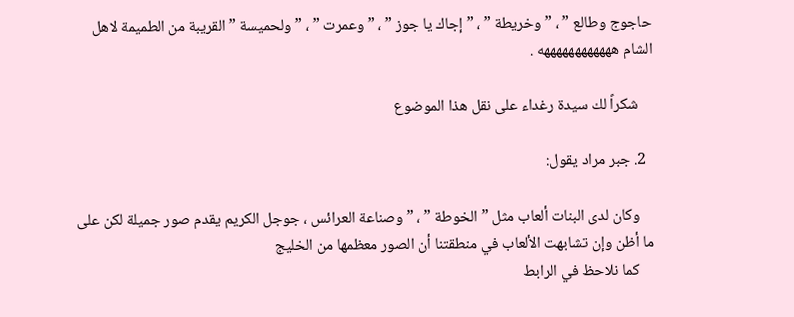حاجوج وطالع ” ، ” وخريطة ” ، ” إجاك يا جوز ” ، ” وعمرت ” ، ” ولحميسة ” القريبة من الطميمة لاهل الشام ههههههههههههه .

    شكراً لك سيدة رغداء على نقل هذا الموضوع

  2. جبر مراد يقول:

    وكان لدى البنات ألعاب مثل ” الخوطة ” ، ” وصناعة العرائس ، جوجل الكريم يقدم صور جميلة لكن على ما أظن وإن تشابهت الألعاب في منطقتنا أن الصور معظمها من الخليج
    كما نلاحظ في الرابط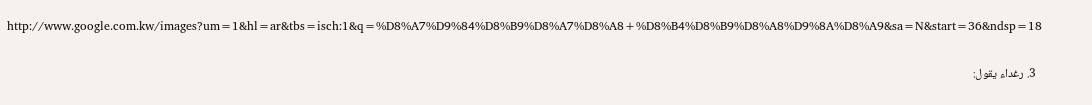http://www.google.com.kw/images?um=1&hl=ar&tbs=isch:1&q=%D8%A7%D9%84%D8%B9%D8%A7%D8%A8+%D8%B4%D8%B9%D8%A8%D9%8A%D8%A9&sa=N&start=36&ndsp=18

  3. رغداء يقول: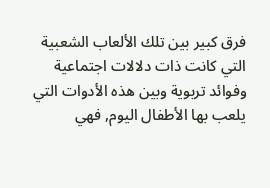فرق كبير بين تلك الألعاب الشعبية التي كانت ذات دلالات اجتماعية وفوائد تربوية وبين هذه الأدوات التي يلعب بها الأطفال اليوم, فهي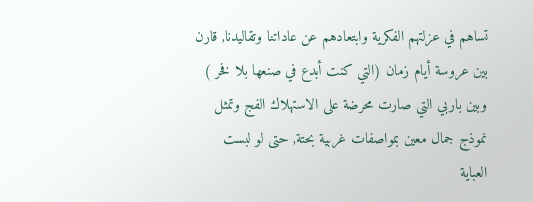تساهم في عزلتهم الفكرية وابتعادهم عن عاداتنا وتقاليدنا, قارن بين عروسة أيام زمان (التي كنت أبدع في صنعها بلا فخر ) وبين باربي التي صارت محرضة على الاستهلاك الفج وتمثل نموذج جمال معين بمواصفات غربية بحتة, حتى لو لبست العباية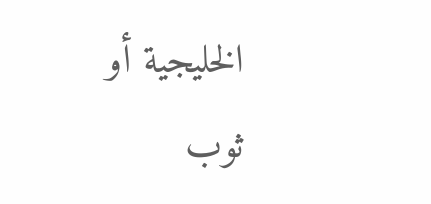الخليجية أو ثوب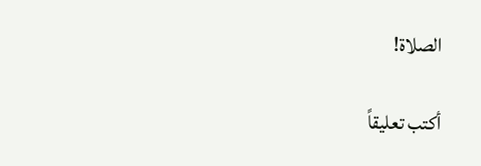الصلاة!

أكتب تعليقاً